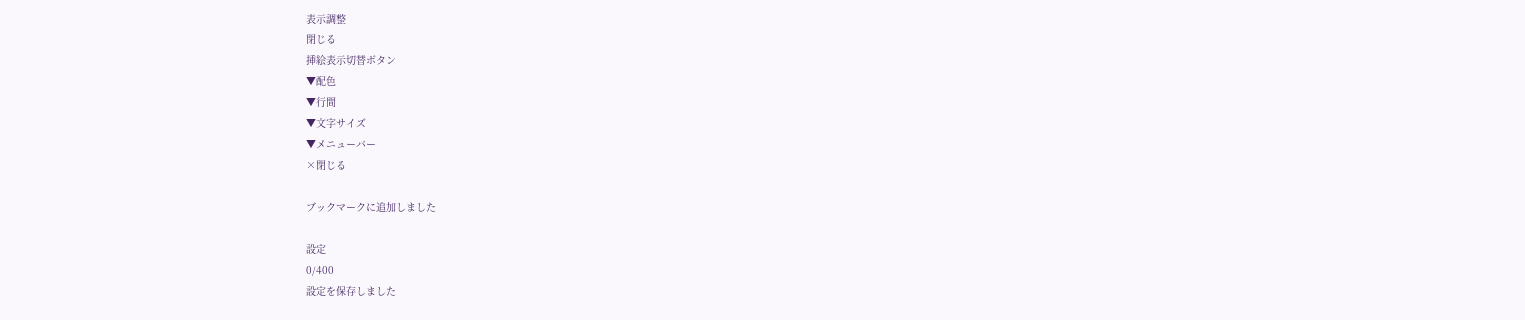表示調整
閉じる
挿絵表示切替ボタン
▼配色
▼行間
▼文字サイズ
▼メニューバー
×閉じる

ブックマークに追加しました

設定
0/400
設定を保存しました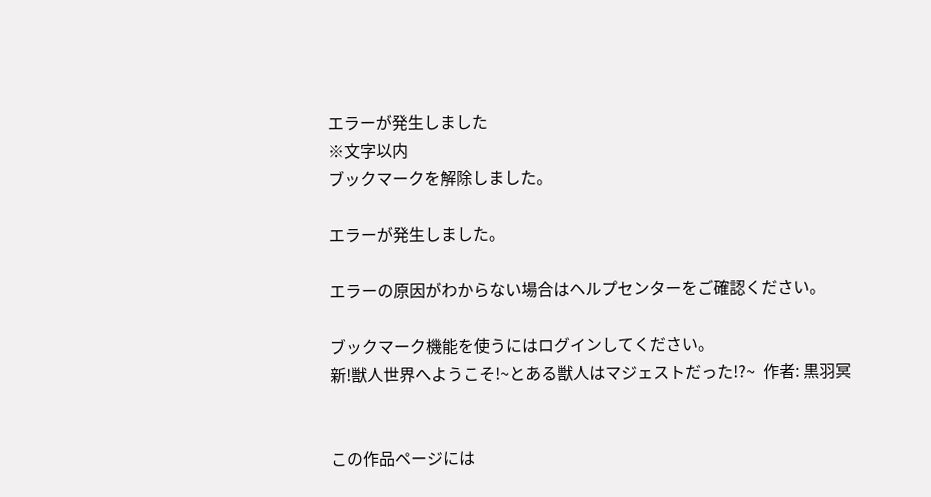エラーが発生しました
※文字以内
ブックマークを解除しました。

エラーが発生しました。

エラーの原因がわからない場合はヘルプセンターをご確認ください。

ブックマーク機能を使うにはログインしてください。
新!獣人世界へようこそ!~とある獣人はマジェストだった!?~  作者: 黒羽冥


この作品ページには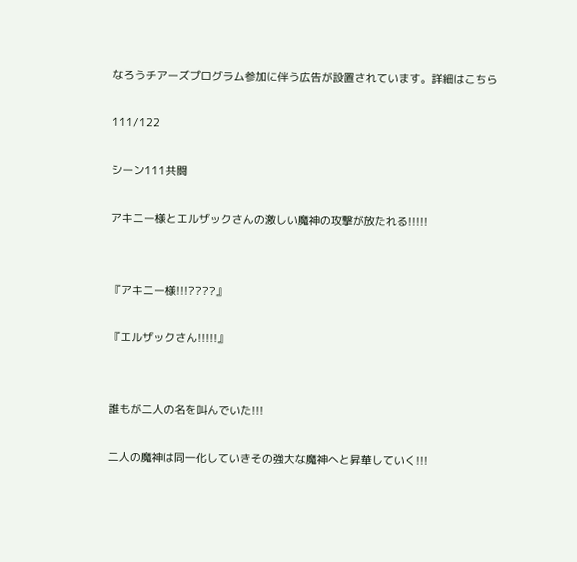なろうチアーズプログラム参加に伴う広告が設置されています。詳細はこちら

111/122

シーン111共闘

アキニー様とエルザックさんの激しい魔神の攻撃が放たれる!!!!!


『アキニー様!!!????』

『エルザックさん!!!!!』


誰もが二人の名を叫んでいた!!!

二人の魔神は同一化していきその強大な魔神へと昇華していく!!!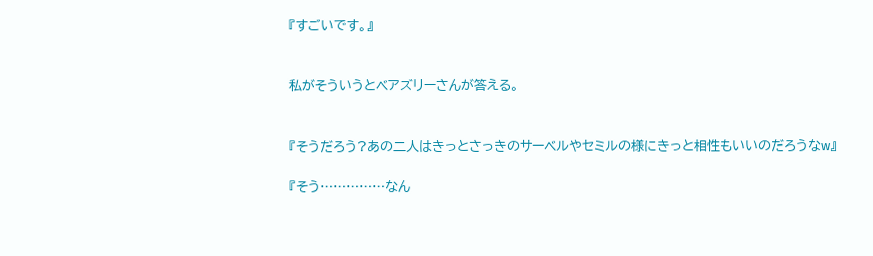『すごいです。』


私がそういうとベアズリーさんが答える。


『そうだろう?あの二人はきっとさっきのサーベルやセミルの様にきっと相性もいいのだろうなw』

『そう……………なん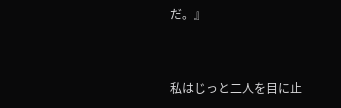だ。』


私はじっと二人を目に止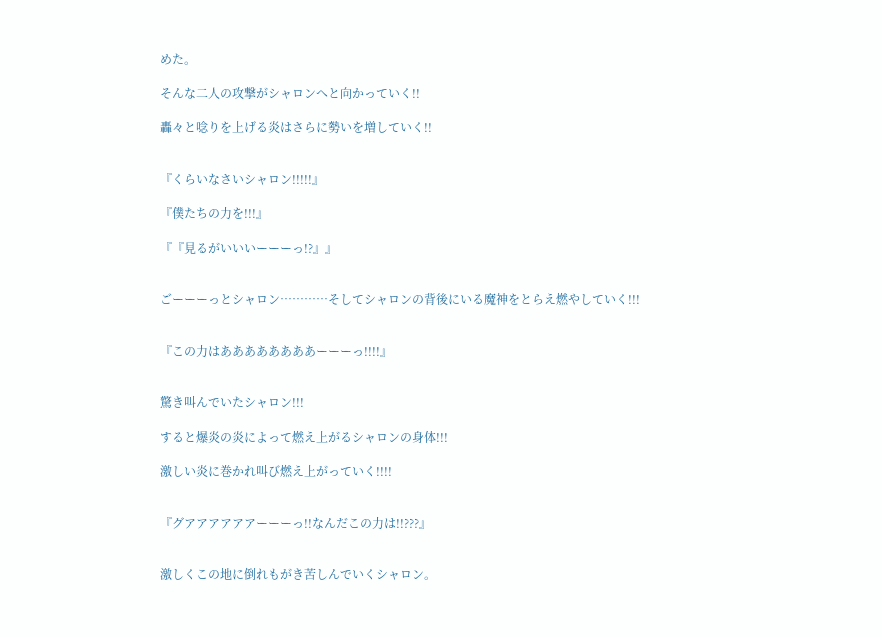めた。

そんな二人の攻撃がシャロンへと向かっていく!!

轟々と唸りを上げる炎はさらに勢いを増していく!!


『くらいなさいシャロン!!!!!』

『僕たちの力を!!!』

『『見るがいいいーーーっ!?』』


ごーーーっとシャロン…………そしてシャロンの背後にいる魔神をとらえ燃やしていく!!!


『この力はああああああああーーーっ!!!!』


驚き叫んでいたシャロン!!!

すると爆炎の炎によって燃え上がるシャロンの身体!!!

激しい炎に巻かれ叫び燃え上がっていく!!!!


『グアアアアアアーーーっ!!なんだこの力は!!???』


激しくこの地に倒れもがき苦しんでいくシャロン。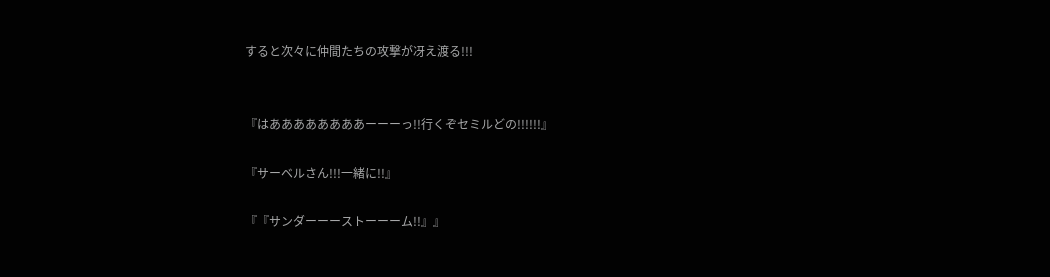すると次々に仲間たちの攻撃が冴え渡る!!!


『はああああああああーーーっ!!行くぞセミルどの!!!!!!』

『サーベルさん!!!一緒に!!』

『『サンダーーーストーーーム!!』』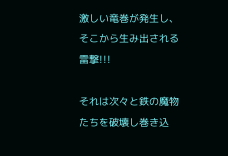激しい竜巻が発生し、そこから生み出される雷撃!!!

それは次々と鉄の魔物たちを破壊し巻き込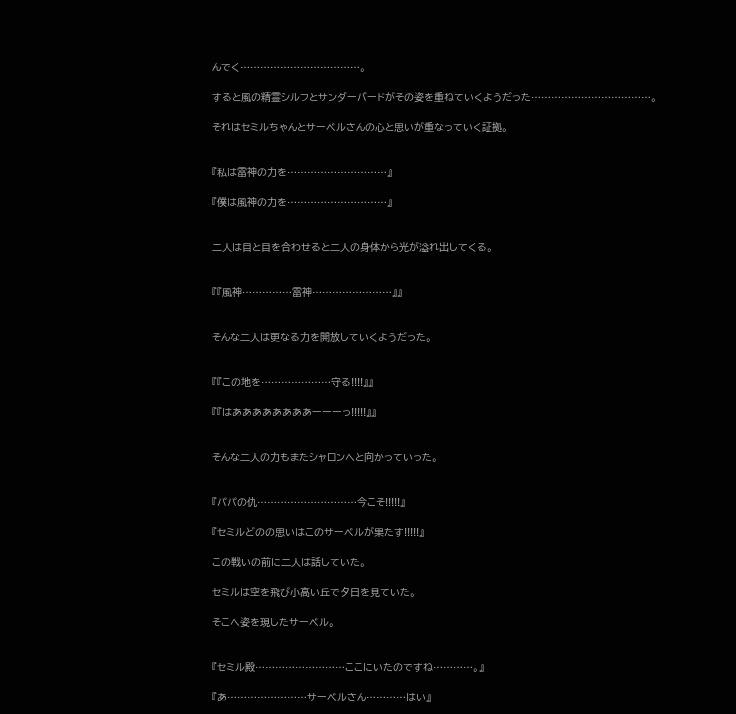んでく………………………………。

すると風の精霊シルフとサンダーバードがその姿を重ねていくようだった………………………………。

それはセミルちゃんとサーベルさんの心と思いが重なっていく証拠。


『私は雷神の力を…………………………』

『僕は風神の力を…………………………』


二人は目と目を合わせると二人の身体から光が溢れ出してくる。


『『風神……………雷神……………………』』


そんな二人は更なる力を開放していくようだった。


『『この地を…………………守る!!!!』』

『『はああああああああーーーっ!!!!!』』


そんな二人の力もまたシャロンへと向かっていった。


『パパの仇…………………………今こそ!!!!!』

『セミルどのの思いはこのサーベルが果たす!!!!!』

この戦いの前に二人は話していた。

セミルは空を飛び小高い丘で夕日を見ていた。

そこへ姿を現したサーベル。


『セミル殿………………………ここにいたのですね…………。』

『あ……………………サーベルさん…………はい』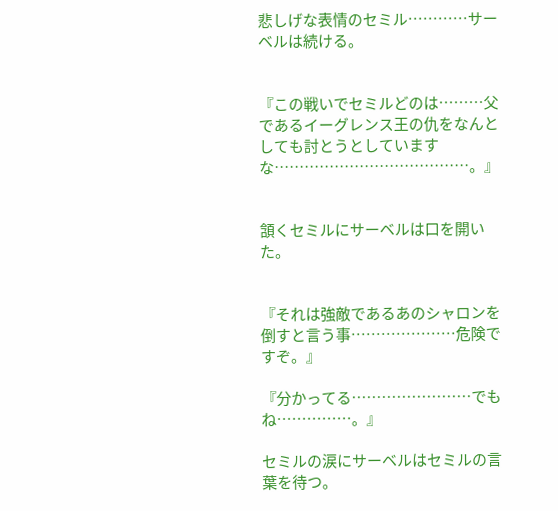悲しげな表情のセミル…………サーベルは続ける。


『この戦いでセミルどのは………父であるイーグレンス王の仇をなんとしても討とうとしていますな…………………………………。』


頷くセミルにサーベルは口を開いた。


『それは強敵であるあのシャロンを倒すと言う事…………………危険ですぞ。』

『分かってる……………………でもね……………。』

セミルの涙にサーベルはセミルの言葉を待つ。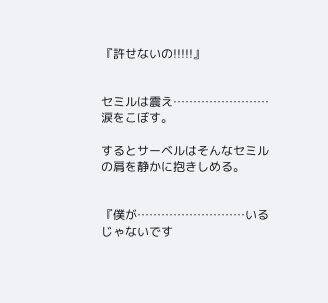『許せないの!!!!!』


セミルは震え……………………涙をこぼす。

するとサーベルはそんなセミルの肩を静かに抱きしめる。


『僕が………………………いるじゃないです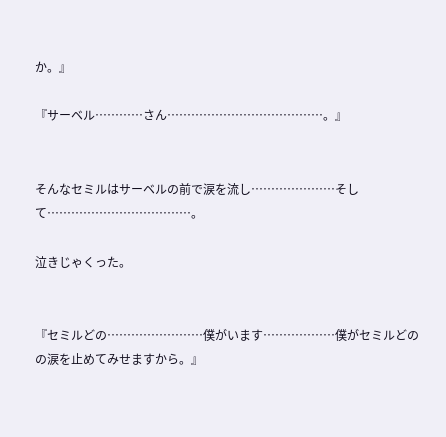か。』

『サーベル…………さん…………………………………。』


そんなセミルはサーベルの前で涙を流し…………………そして………………………………。

泣きじゃくった。


『セミルどの……………………僕がいます………………僕がセミルどのの涙を止めてみせますから。』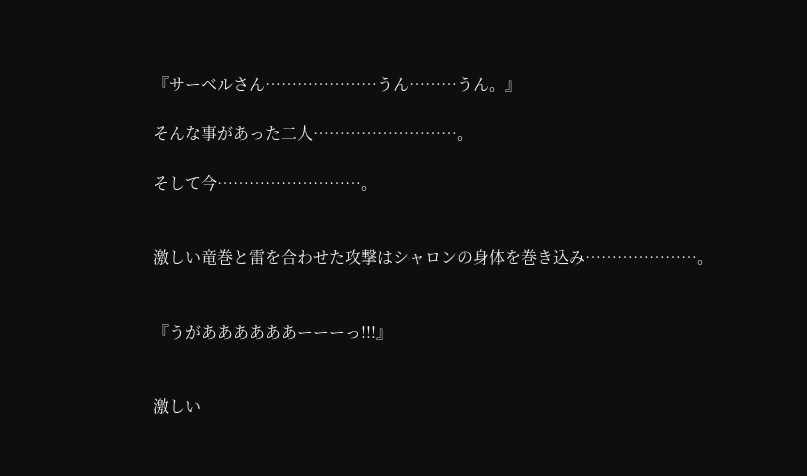『サーベルさん…………………うん………うん。』

そんな事があった二人………………………。

そして今………………………。


激しい竜巻と雷を合わせた攻撃はシャロンの身体を巻き込み…………………。


『うがああああああーーーっ!!!』


激しい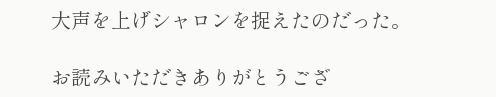大声を上げシャロンを捉えたのだった。

お読みいただきありがとうござ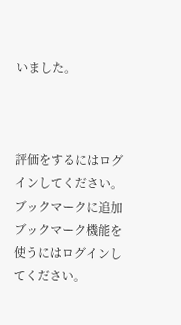いました。



評価をするにはログインしてください。
ブックマークに追加
ブックマーク機能を使うにはログインしてください。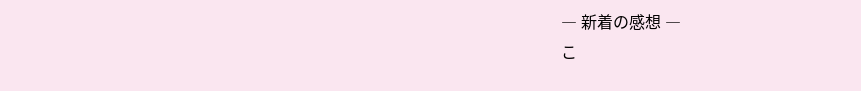― 新着の感想 ―
こ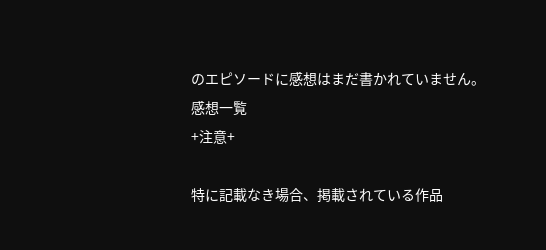のエピソードに感想はまだ書かれていません。
感想一覧
+注意+

特に記載なき場合、掲載されている作品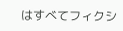はすべてフィクシ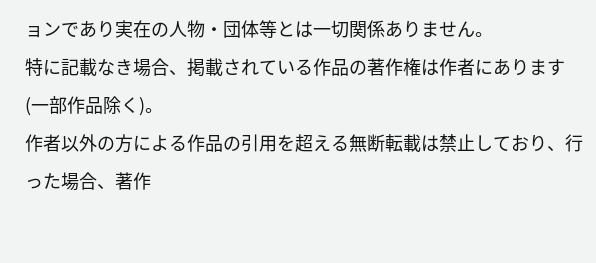ョンであり実在の人物・団体等とは一切関係ありません。
特に記載なき場合、掲載されている作品の著作権は作者にあります(一部作品除く)。
作者以外の方による作品の引用を超える無断転載は禁止しており、行った場合、著作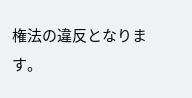権法の違反となります。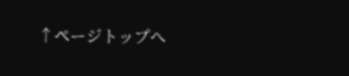↑ページトップへ